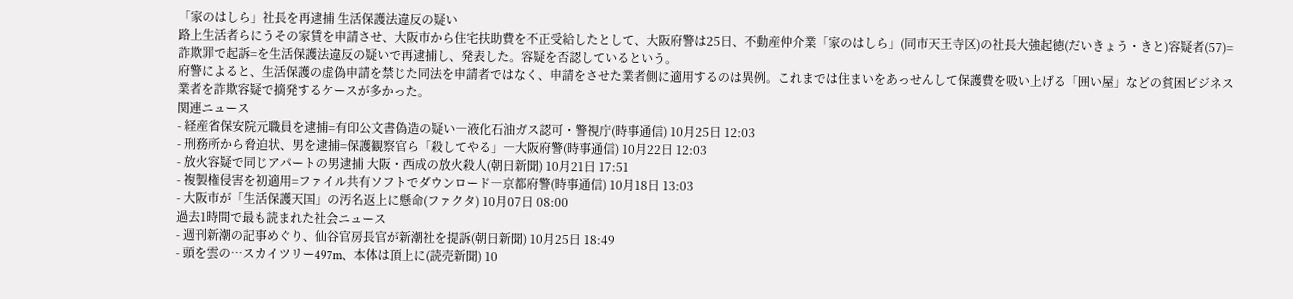「家のはしら」社長を再逮捕 生活保護法違反の疑い
路上生活者らにうその家賃を申請させ、大阪市から住宅扶助費を不正受給したとして、大阪府警は25日、不動産仲介業「家のはしら」(同市天王寺区)の社長大強起徳(だいきょう・きと)容疑者(57)=詐欺罪で起訴=を生活保護法違反の疑いで再逮捕し、発表した。容疑を否認しているという。
府警によると、生活保護の虚偽申請を禁じた同法を申請者ではなく、申請をさせた業者側に適用するのは異例。これまでは住まいをあっせんして保護費を吸い上げる「囲い屋」などの貧困ビジネス業者を詐欺容疑で摘発するケースが多かった。
関連ニュース
- 経産省保安院元職員を逮捕=有印公文書偽造の疑い―液化石油ガス認可・警視庁(時事通信) 10月25日 12:03
- 刑務所から脅迫状、男を逮捕=保護観察官ら「殺してやる」―大阪府警(時事通信) 10月22日 12:03
- 放火容疑で同じアパートの男逮捕 大阪・西成の放火殺人(朝日新聞) 10月21日 17:51
- 複製権侵害を初適用=ファイル共有ソフトでダウンロード―京都府警(時事通信) 10月18日 13:03
- 大阪市が「生活保護天国」の汚名返上に懸命(ファクタ) 10月07日 08:00
過去1時間で最も読まれた社会ニュース
- 週刊新潮の記事めぐり、仙谷官房長官が新潮社を提訴(朝日新聞) 10月25日 18:49
- 頭を雲の…スカイツリー497m、本体は頂上に(読売新聞) 10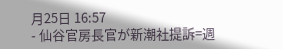月25日 16:57
- 仙谷官房長官が新潮社提訴=週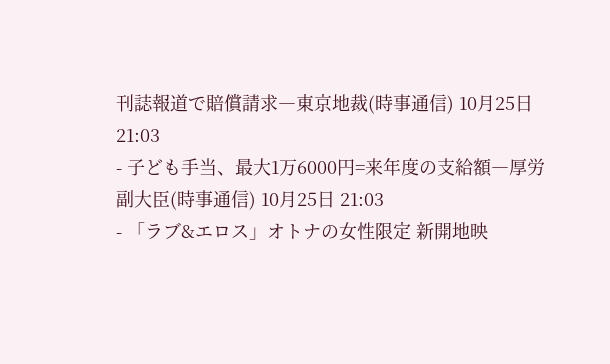刊誌報道で賠償請求―東京地裁(時事通信) 10月25日 21:03
- 子ども手当、最大1万6000円=来年度の支給額―厚労副大臣(時事通信) 10月25日 21:03
- 「ラブ&エロス」オトナの女性限定 新開地映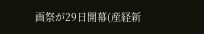画祭が29日開幕(産経新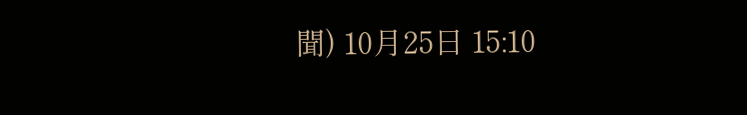聞) 10月25日 15:10